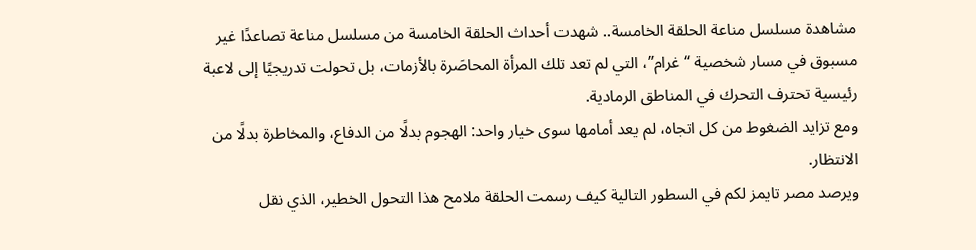مشاهدة مسلسل مناعة الحلقة الخامسة.. شهدت أحداث الحلقة الخامسة من مسلسل مناعة تصاعدًا غير مسبوق في مسار شخصية “غرام”، التي لم تعد تلك المرأة المحاصَرة بالأزمات، بل تحولت تدريجيًا إلى لاعبة رئيسية تحترف التحرك في المناطق الرمادية.
ومع تزايد الضغوط من كل اتجاه، لم يعد أمامها سوى خيار واحد: الهجوم بدلًا من الدفاع، والمخاطرة بدلًا من الانتظار.
ويرصد مصر تايمز لكم في السطور التالية كيف رسمت الحلقة ملامح هذا التحول الخطير، الذي نقل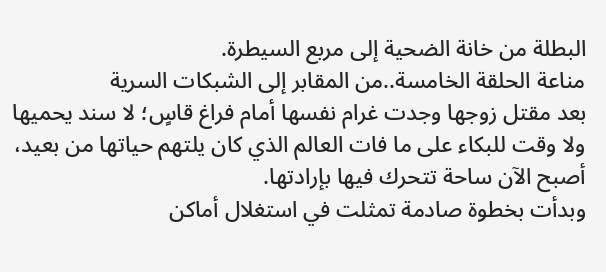البطلة من خانة الضحية إلى مربع السيطرة.
مناعة الحلقة الخامسة..من المقابر إلى الشبكات السرية
بعد مقتل زوجها وجدت غرام نفسها أمام فراغ قاسٍ؛ لا سند يحميها ولا وقت للبكاء على ما فات العالم الذي كان يلتهم حياتها من بعيد، أصبح الآن ساحة تتحرك فيها بإرادتها.
وبدأت بخطوة صادمة تمثلت في استغلال أماكن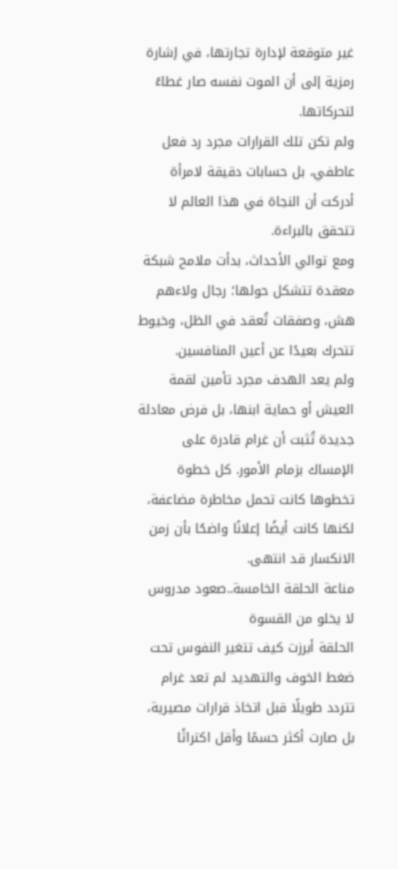غير متوقعة لإدارة تجارتها، في إشارة رمزية إلى أن الموت نفسه صار غطاءً لتحركاتها.
ولم تكن تلك القرارات مجرد رد فعل عاطفي، بل حسابات دقيقة لامرأة أدركت أن النجاة في هذا العالم لا تتحقق بالبراءة.
ومع توالي الأحداث، بدأت ملامح شبكة معقدة تتشكل حولها؛ رجال ولاءهم هش، وصفقات تُعقد في الظل، وخيوط تتحرك بعيدًا عن أعين المنافسين.
ولم يعد الهدف مجرد تأمين لقمة العيش أو حماية ابنها، بل فرض معادلة جديدة تُثبت أن غرام قادرة على الإمساك بزمام الأمور. كل خطوة تخطوها كانت تحمل مخاطرة مضاعفة، لكنها كانت أيضًا إعلانًا واضحًا بأن زمن الانكسار قد انتهى.
مناعة الحلقة الخامسة..صعود مدروس لا يخلو من القسوة
الحلقة أبرزت كيف تتغير النفوس تحت ضغط الخوف والتهديد لم تعد غرام تتردد طويلًا قبل اتخاذ قرارات مصيرية، بل صارت أكثر حسمًا وأقل اكتراثًا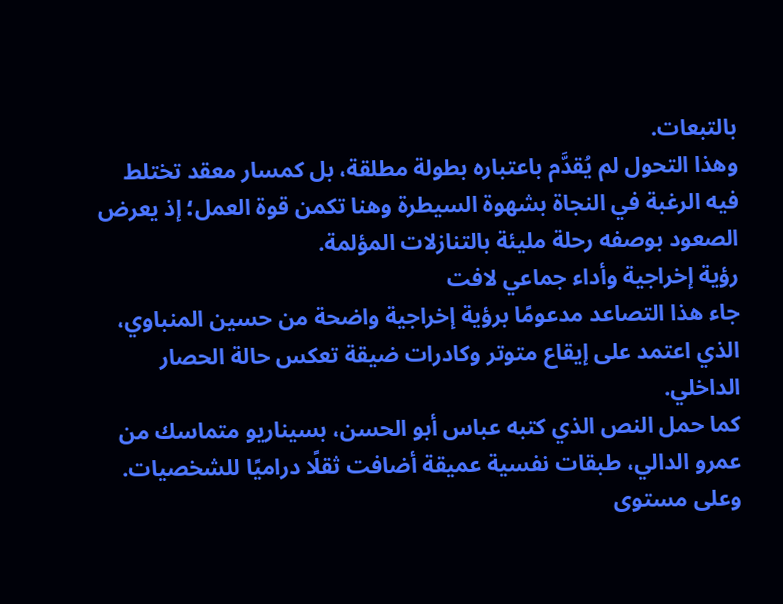بالتبعات.
وهذا التحول لم يُقدَّم باعتباره بطولة مطلقة، بل كمسار معقد تختلط فيه الرغبة في النجاة بشهوة السيطرة وهنا تكمن قوة العمل؛ إذ يعرض الصعود بوصفه رحلة مليئة بالتنازلات المؤلمة.
رؤية إخراجية وأداء جماعي لافت
جاء هذا التصاعد مدعومًا برؤية إخراجية واضحة من حسين المنباوي، الذي اعتمد على إيقاع متوتر وكادرات ضيقة تعكس حالة الحصار الداخلي.
كما حمل النص الذي كتبه عباس أبو الحسن، بسيناريو متماسك من عمرو الدالي، طبقات نفسية عميقة أضافت ثقلًا دراميًا للشخصيات.
وعلى مستوى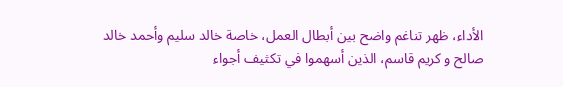الأداء، ظهر تناغم واضح بين أبطال العمل، خاصة خالد سليم وأحمد خالد صالح و كريم قاسم، الذين أسهموا في تكثيف أجواء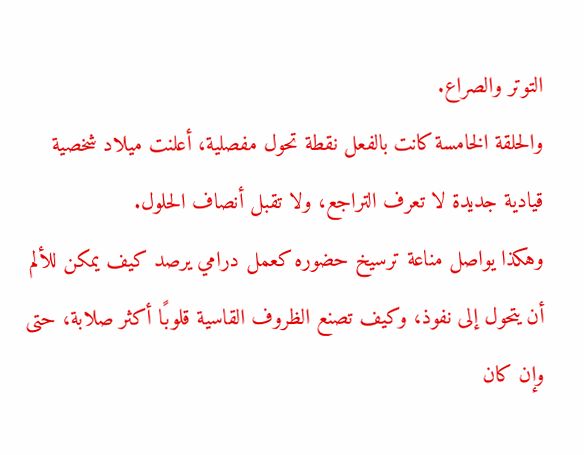التوتر والصراع.
والحلقة الخامسة كانت بالفعل نقطة تحول مفصلية، أعلنت ميلاد شخصية قيادية جديدة لا تعرف التراجع، ولا تقبل أنصاف الحلول.
وهكذا يواصل مناعة ترسيخ حضوره كعمل درامي يرصد كيف يمكن للألم أن يتحول إلى نفوذ، وكيف تصنع الظروف القاسية قلوبًا أكثر صلابة، حتى وإن كان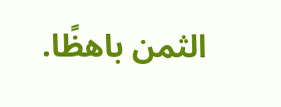الثمن باهظًا.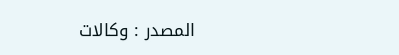المصدر : وكالات